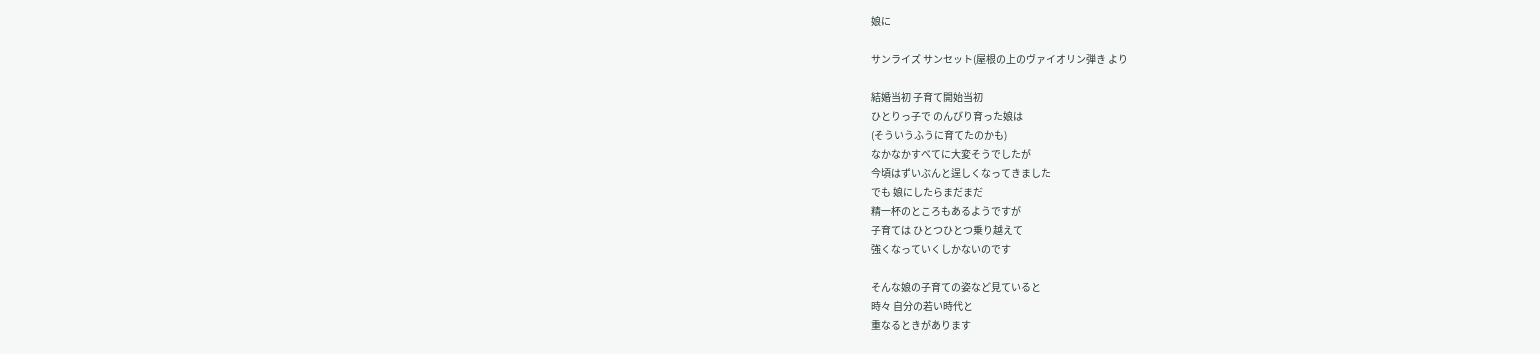娘に

サンライズ サンセット(屋根の上のヴァイオリン弾き より

結婚当初 子育て開始当初
ひとりっ子で のんびり育った娘は
(そういうふうに育てたのかも)
なかなかすべてに大変そうでしたが
今頃はずいぶんと逞しくなってきました
でも 娘にしたらまだまだ
精一杯のところもあるようですが
子育ては ひとつひとつ乗り越えて
強くなっていくしかないのです

そんな娘の子育ての姿など見ていると
時々 自分の若い時代と
重なるときがあります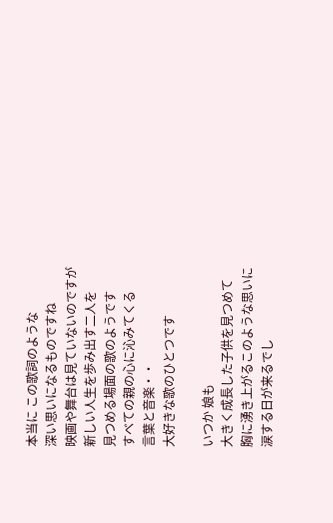本当に この歌詞のような
深い思いになるものですね
映画や舞台は見ていないのですが
新しい人生を歩み出す二人を
見つめる場面の歌のようです
すべての親の心に沁みてくる
言葉と音楽・・
大好きな歌のひとつです

いつか 娘も
大きく成長した子供を見つめて
胸に湧き上がるこのような思いに
涙する日が来るでし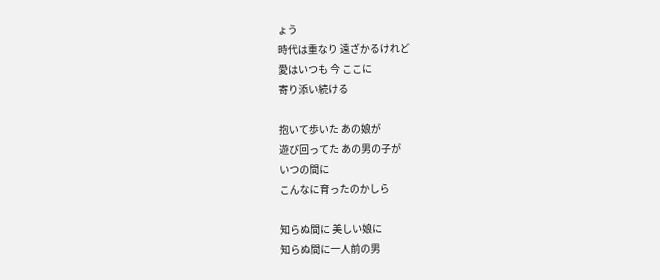ょう
時代は重なり 遠ざかるけれど
愛はいつも 今 ここに
寄り添い続ける

抱いて歩いた あの娘が
遊び回ってた あの男の子が
いつの間に
こんなに育ったのかしら

知らぬ間に 美しい娘に
知らぬ間に一人前の男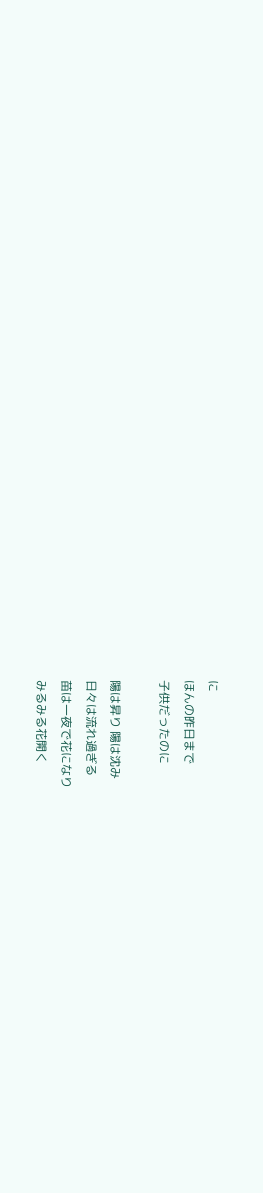に
ほんの昨日まで
子供だったのに

陽は昇り 陽は沈み
日々は流れ過ぎる
苗は一夜で花になり
みるみる花開く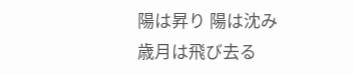陽は昇り 陽は沈み
歳月は飛び去る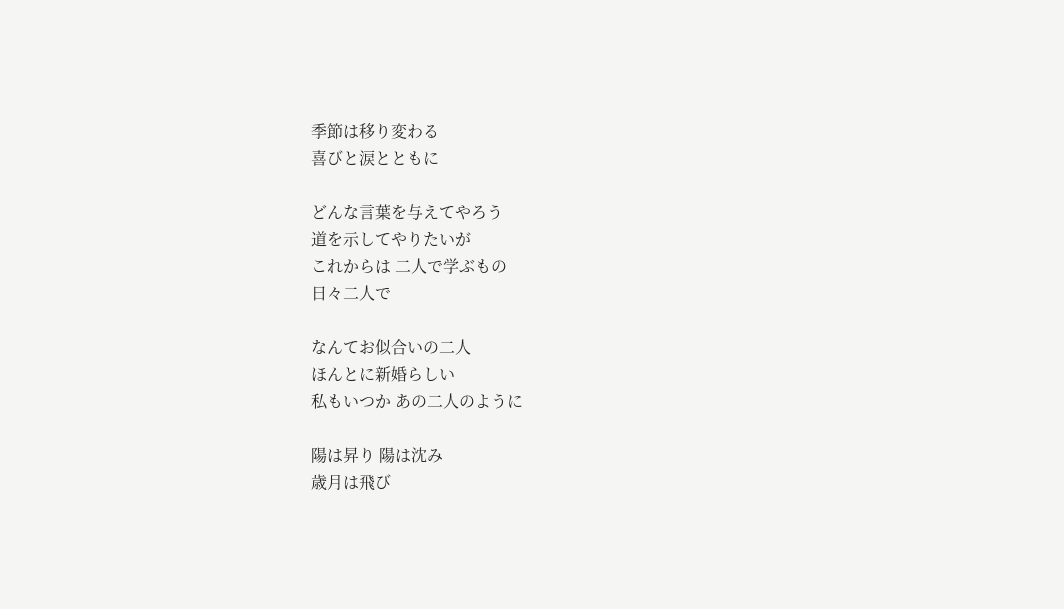季節は移り変わる
喜びと涙とともに

どんな言葉を与えてやろう
道を示してやりたいが
これからは 二人で学ぶもの
日々二人で

なんてお似合いの二人
ほんとに新婚らしい
私もいつか あの二人のように

陽は昇り 陽は沈み
歳月は飛び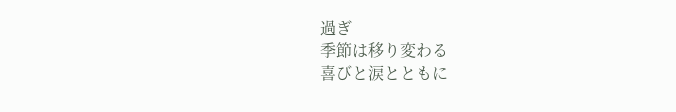過ぎ
季節は移り変わる
喜びと涙とともに